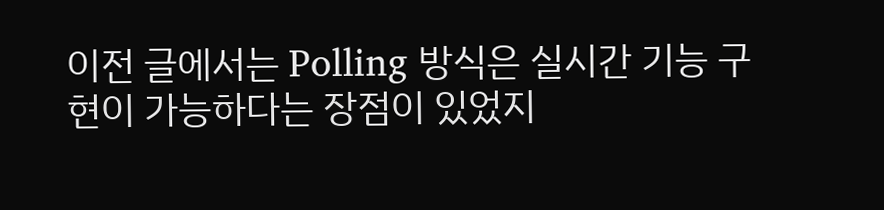이전 글에서는 Polling 방식은 실시간 기능 구현이 가능하다는 장점이 있었지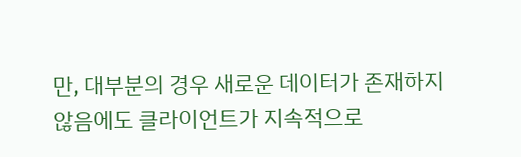만, 대부분의 경우 새로운 데이터가 존재하지 않음에도 클라이언트가 지속적으로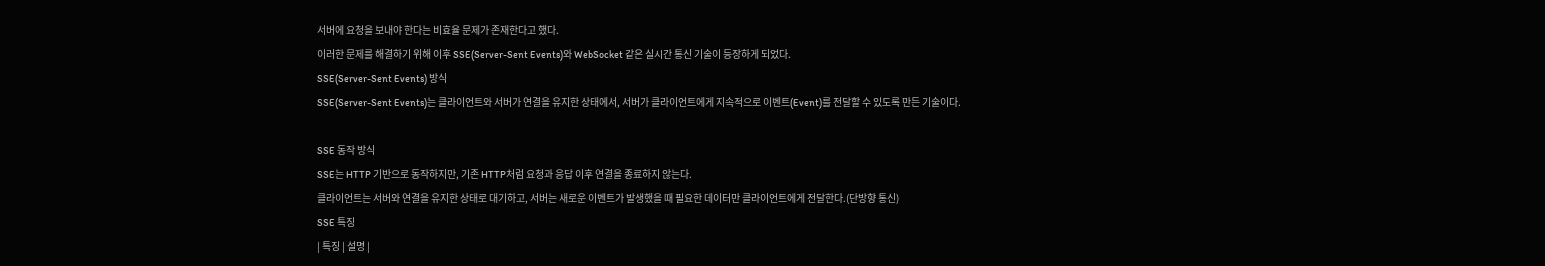서버에 요청을 보내야 한다는 비효율 문제가 존재한다고 했다.
이러한 문제를 해결하기 위해 이후 SSE(Server-Sent Events)와 WebSocket 같은 실시간 통신 기술이 등장하게 되었다.
SSE(Server-Sent Events) 방식
SSE(Server-Sent Events)는 클라이언트와 서버가 연결을 유지한 상태에서, 서버가 클라이언트에게 지속적으로 이벤트(Event)를 전달할 수 있도록 만든 기술이다.

SSE 동작 방식
SSE는 HTTP 기반으로 동작하지만, 기존 HTTP처럼 요청과 응답 이후 연결을 종료하지 않는다.
클라이언트는 서버와 연결을 유지한 상태로 대기하고, 서버는 새로운 이벤트가 발생했을 때 필요한 데이터만 클라이언트에게 전달한다.(단방향 통신)
SSE 특징
| 특징 | 설명 |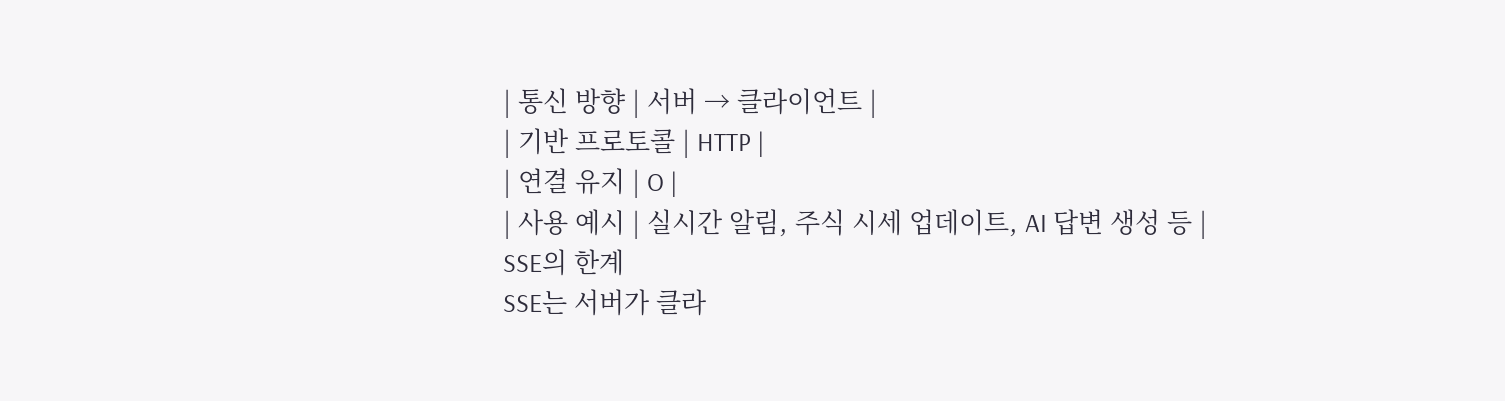| 통신 방향 | 서버 → 클라이언트 |
| 기반 프로토콜 | HTTP |
| 연결 유지 | O |
| 사용 예시 | 실시간 알림, 주식 시세 업데이트, AI 답변 생성 등 |
SSE의 한계
SSE는 서버가 클라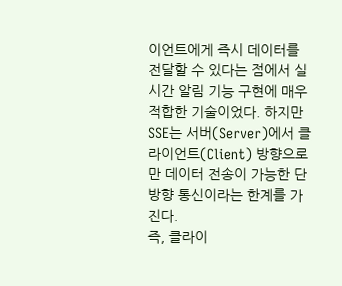이언트에게 즉시 데이터를 전달할 수 있다는 점에서 실시간 알림 기능 구현에 매우 적합한 기술이었다. 하지만 SSE는 서버(Server)에서 클라이언트(Client) 방향으로만 데이터 전송이 가능한 단방향 통신이라는 한계를 가진다.
즉, 클라이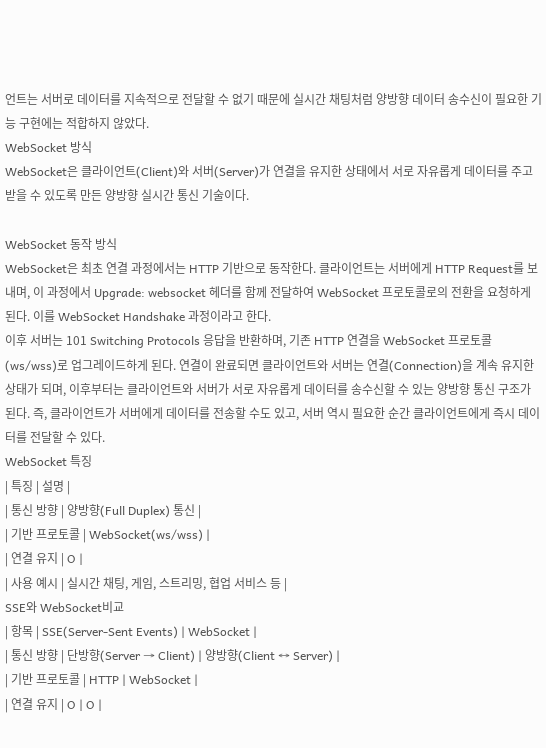언트는 서버로 데이터를 지속적으로 전달할 수 없기 때문에 실시간 채팅처럼 양방향 데이터 송수신이 필요한 기능 구현에는 적합하지 않았다.
WebSocket 방식
WebSocket은 클라이언트(Client)와 서버(Server)가 연결을 유지한 상태에서 서로 자유롭게 데이터를 주고받을 수 있도록 만든 양방향 실시간 통신 기술이다.

WebSocket 동작 방식
WebSocket은 최초 연결 과정에서는 HTTP 기반으로 동작한다. 클라이언트는 서버에게 HTTP Request를 보내며, 이 과정에서 Upgrade: websocket 헤더를 함께 전달하여 WebSocket 프로토콜로의 전환을 요청하게 된다. 이를 WebSocket Handshake 과정이라고 한다.
이후 서버는 101 Switching Protocols 응답을 반환하며, 기존 HTTP 연결을 WebSocket 프로토콜(ws/wss)로 업그레이드하게 된다. 연결이 완료되면 클라이언트와 서버는 연결(Connection)을 계속 유지한 상태가 되며, 이후부터는 클라이언트와 서버가 서로 자유롭게 데이터를 송수신할 수 있는 양방향 통신 구조가 된다. 즉, 클라이언트가 서버에게 데이터를 전송할 수도 있고, 서버 역시 필요한 순간 클라이언트에게 즉시 데이터를 전달할 수 있다.
WebSocket 특징
| 특징 | 설명 |
| 통신 방향 | 양방향(Full Duplex) 통신 |
| 기반 프로토콜 | WebSocket(ws/wss) |
| 연결 유지 | O |
| 사용 예시 | 실시간 채팅, 게임, 스트리밍, 협업 서비스 등 |
SSE와 WebSocket비교
| 항목 | SSE(Server-Sent Events) | WebSocket |
| 통신 방향 | 단방향(Server → Client) | 양방향(Client ↔ Server) |
| 기반 프로토콜 | HTTP | WebSocket |
| 연결 유지 | O | O |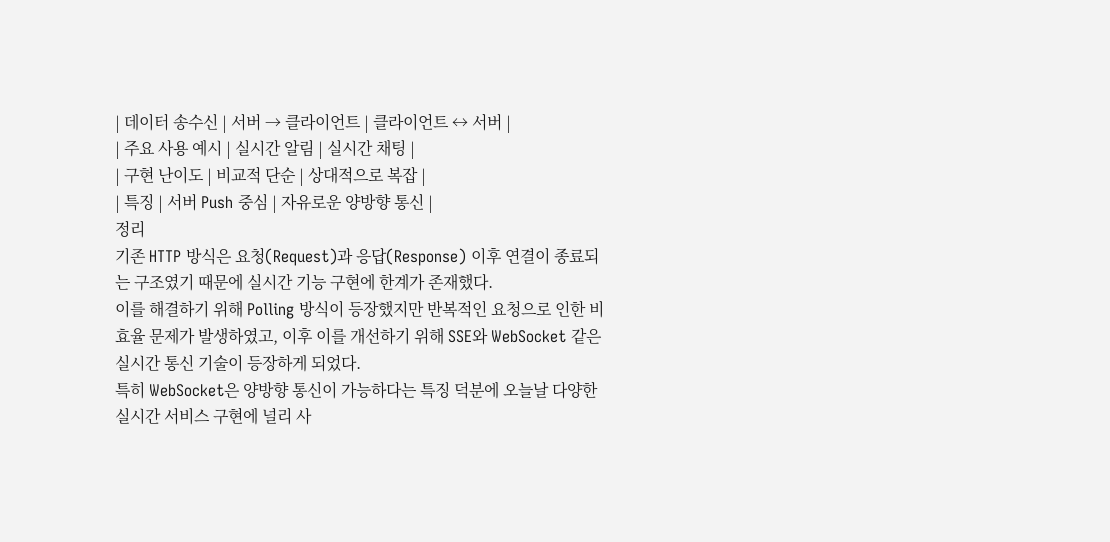| 데이터 송수신 | 서버 → 클라이언트 | 클라이언트 ↔ 서버 |
| 주요 사용 예시 | 실시간 알림 | 실시간 채팅 |
| 구현 난이도 | 비교적 단순 | 상대적으로 복잡 |
| 특징 | 서버 Push 중심 | 자유로운 양방향 통신 |
정리
기존 HTTP 방식은 요청(Request)과 응답(Response) 이후 연결이 종료되는 구조였기 때문에 실시간 기능 구현에 한계가 존재했다.
이를 해결하기 위해 Polling 방식이 등장했지만 반복적인 요청으로 인한 비효율 문제가 발생하였고, 이후 이를 개선하기 위해 SSE와 WebSocket 같은 실시간 통신 기술이 등장하게 되었다.
특히 WebSocket은 양방향 통신이 가능하다는 특징 덕분에 오늘날 다양한 실시간 서비스 구현에 널리 사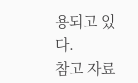용되고 있다.
참고 자료